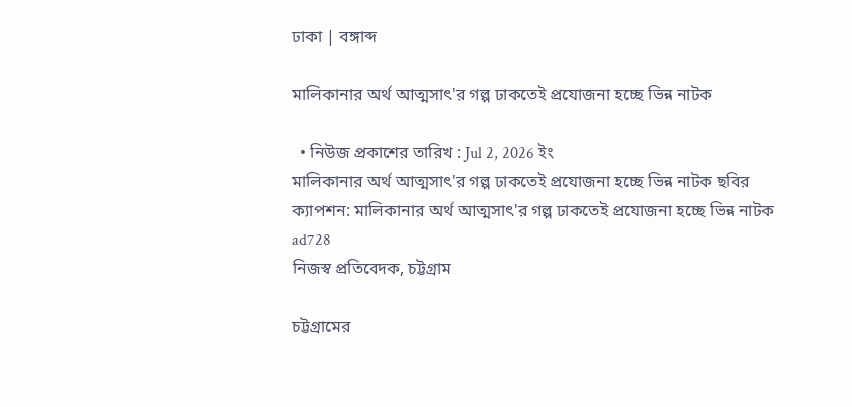ঢাকা | বঙ্গাব্দ

মালিকানার অর্থ আত্মসাৎ'র গল্প ঢাকতেই প্রযোজনা হচ্ছে ভিন্ন নাটক

  • নিউজ প্রকাশের তারিখ : Jul 2, 2026 ইং
মালিকানার অর্থ আত্মসাৎ'র গল্প ঢাকতেই প্রযোজনা হচ্ছে ভিন্ন নাটক ছবির ক্যাপশন: মালিকানার অর্থ আত্মসাৎ'র গল্প ঢাকতেই প্রযোজনা হচ্ছে ভিন্ন নাটক
ad728
নিজস্ব প্রতিবেদক, চট্টগ্রাম

চট্টগ্রামের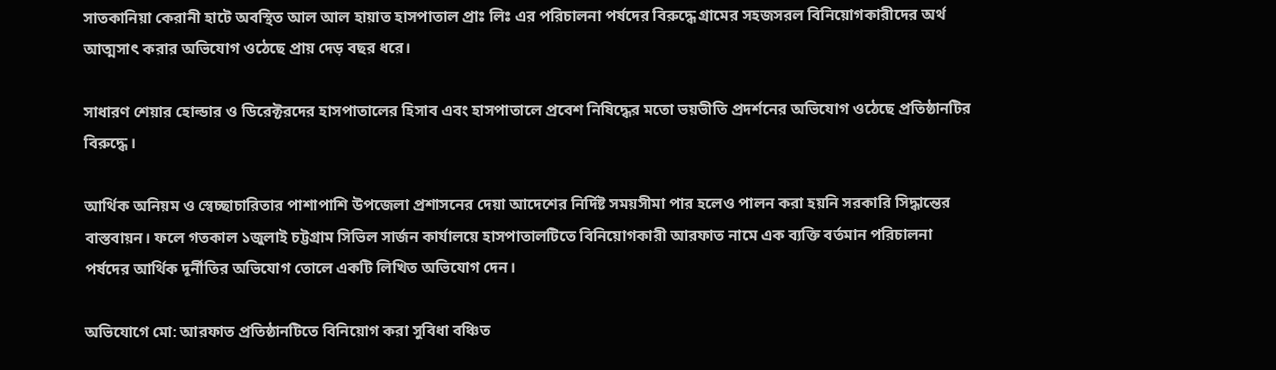সাতকানিয়া কেরানী হাটে অবস্থিত আল আল হায়াত হাসপাতাল প্রাঃ লিঃ এর পরিচালনা পর্ষদের বিরুদ্ধে গ্রামের সহজসরল বিনিয়োগকারীদের অর্থ আত্মসাৎ করার অভিযোগ ওঠেছে প্রায় দেড় বছর ধরে।

সাধারণ শেয়ার হোল্ডার ও ডিরেক্টরদের হাসপাতালের হিসাব এবং হাসপাতালে প্রবেশ নিষিদ্ধের মতো ভয়ভীতি প্রদর্শনের অভিযোগ ওঠেছে প্রতিষ্ঠানটির বিরুদ্ধে।

আর্থিক অনিয়ম ও স্বেচ্ছাচারিতার পাশাপাশি উপজেলা প্রশাসনের দেয়া আদেশের নির্দিষ্ট সময়সীমা পার হলেও পালন করা হয়নি সরকারি সিদ্ধান্তের বাস্তবায়ন। ফলে গতকাল ১জুলাই চট্টগ্রাম সিভিল সার্জন কার্যালয়ে হাসপাতালটিতে বিনিয়োগকারী আরফাত নামে এক ব্যক্তি বর্তমান পরিচালনা পর্ষদের আর্থিক দূর্নীতির অভিযোগ তোলে একটি লিখিত অভিযোগ দেন।

অভিযোগে মো: আরফাত প্রতিষ্ঠানটিতে বিনিয়োগ করা সুবিধা বঞ্চিত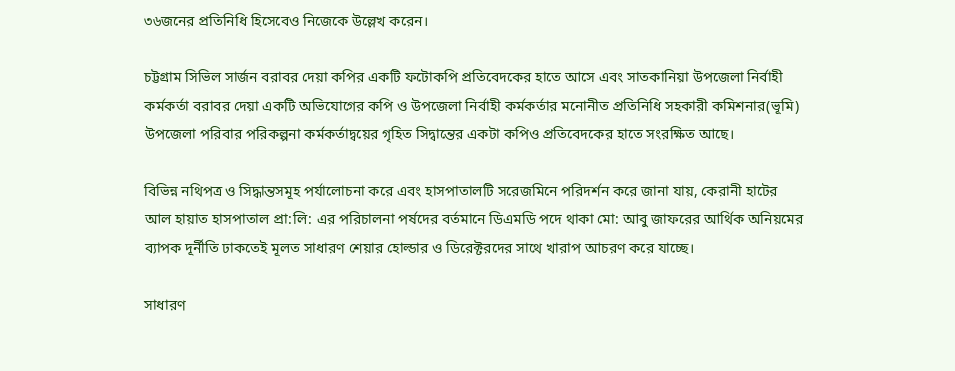৩৬জনের প্রতিনিধি হিসেবেও নিজেকে উল্লেখ করেন।

চট্টগ্রাম সিভিল সার্জন বরাবর দেয়া কপির একটি ফটোকপি প্রতিবেদকের হাতে আসে এবং সাতকানিয়া উপজেলা নির্বাহী কর্মকর্তা বরাবর দেয়া একটি অভিযোগের কপি ও উপজেলা নির্বাহী কর্মকর্তার মনোনীত প্রতিনিধি সহকারী কমিশনার(ভূমি) উপজেলা পরিবার পরিকল্পনা কর্মকর্তাদ্বয়ের গৃহিত সিদ্বান্তের একটা কপিও প্রতিবেদকের হাতে সংরক্ষিত আছে।

বিভিন্ন নথিপত্র ও সিদ্ধান্তসমূহ পর্যালোচনা করে এবং হাসপাতালটি সরেজমিনে পরিদর্শন করে জানা যায়, কেরানী হাটের আল হায়াত হাসপাতাল প্রা:লি: এর পরিচালনা পর্ষদের বর্তমানে ডিএমডি পদে থাকা মো: আবু জাফরের আর্থিক অনিয়মের ব্যাপক দূর্নীতি ঢাকতেই মূলত সাধারণ শেয়ার হোল্ডার ও ডিরেক্টরদের সাথে খারাপ আচরণ করে যাচ্ছে।

সাধারণ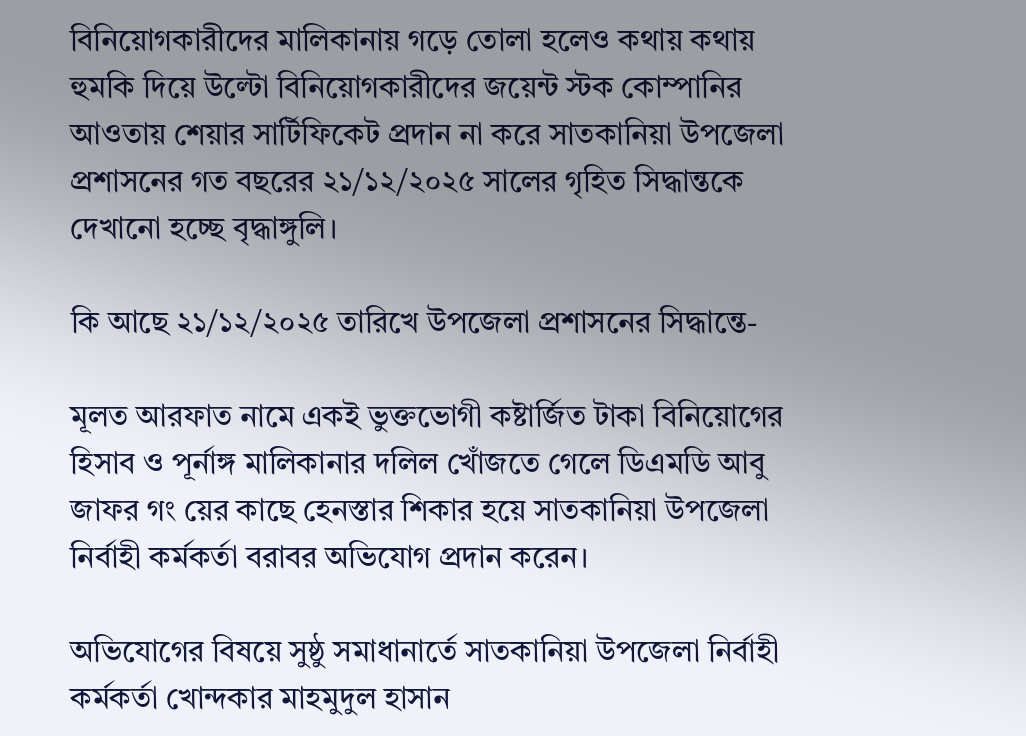বিনিয়োগকারীদের মালিকানায় গড়ে তোলা হলেও কথায় কথায় হুমকি দিয়ে উল্টো বিনিয়োগকারীদের জয়েন্ট স্টক কোম্পানির আওতায় শেয়ার সার্টিফিকেট প্রদান না করে সাতকানিয়া উপজেলা প্রশাসনের গত বছরের ২১/১২/২০২৫ সালের গৃহিত সিদ্ধান্তকে দেখানো হচ্ছে বৃদ্ধাঙ্গুলি।

কি আছে ২১/১২/২০২৫ তারিখে উপজেলা প্রশাসনের সিদ্ধান্তে-

মূলত আরফাত নামে একই ভুক্তভোগী কষ্টার্জিত টাকা বিনিয়োগের হিসাব ও পূর্নাঙ্গ মালিকানার দলিল খোঁজতে গেলে ডিএমডি আবু জাফর গং য়ের কাছে হেনস্তার শিকার হয়ে সাতকানিয়া উপজেলা নির্বাহী কর্মকর্তা বরাবর অভিযোগ প্রদান করেন।

অভিযোগের বিষয়ে সুষ্ঠু সমাধানার্তে সাতকানিয়া উপজেলা নির্বাহী কর্মকর্তা খোন্দকার মাহমুদুল হাসান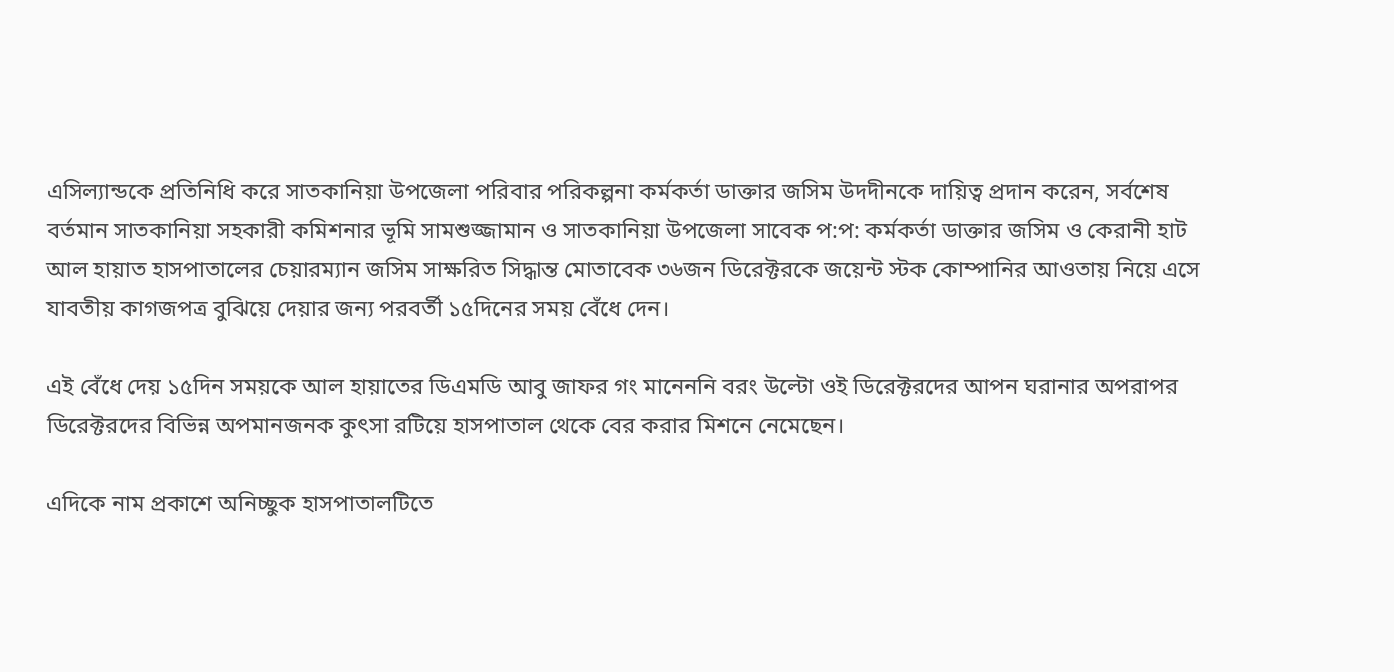এসিল্যান্ডকে প্রতিনিধি করে সাতকানিয়া উপজেলা পরিবার পরিকল্পনা কর্মকর্তা ডাক্তার জসিম উদদীনকে দায়িত্ব প্রদান করেন, সর্বশেষ বর্তমান সাতকানিয়া সহকারী কমিশনার ভূমি সামশুজ্জামান ও সাতকানিয়া উপজেলা সাবেক প:প: কর্মকর্তা ডাক্তার জসিম ও কেরানী হাট আল হায়াত হাসপাতালের চেয়ারম্যান জসিম সাক্ষরিত সিদ্ধান্ত মোতাবেক ৩৬জন ডিরেক্টরকে জয়েন্ট স্টক কোম্পানির আওতায় নিয়ে এসে যাবতীয় কাগজপত্র বুঝিয়ে দেয়ার জন্য পরবর্তী ১৫দিনের সময় বেঁধে দেন।

এই বেঁধে দেয় ১৫দিন সময়কে আল হায়াতের ডিএমডি আবু জাফর গং মানেননি বরং উল্টো ওই ডিরেক্টরদের আপন ঘরানার অপরাপর ডিরেক্টরদের বিভিন্ন অপমানজনক কুৎসা রটিয়ে হাসপাতাল থেকে বের করার মিশনে নেমেছেন।

এদিকে নাম প্রকাশে অনিচ্ছুক হাসপাতালটিতে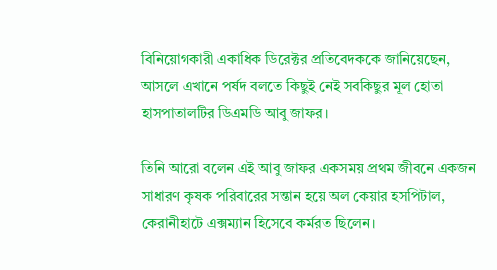বিনিয়োগকারী একাধিক ডিরেক্টর প্রতিবেদককে জানিয়েছেন, আসলে এখানে পর্ষদ বলতে কিছুই নেই সবকিছুর মূল হোতা হাসপাতালটির ডিএমডি আবু জাফর।

তিনি আরো বলেন এই আবু জাফর একসময় প্রথম জীবনে একজন সাধারণ কৃষক পরিবারের সন্তান হয়ে অল কেয়ার হসপিটাল, কেরানীহাটে এক্সম্যান হিসেবে কর্মরত ছিলেন।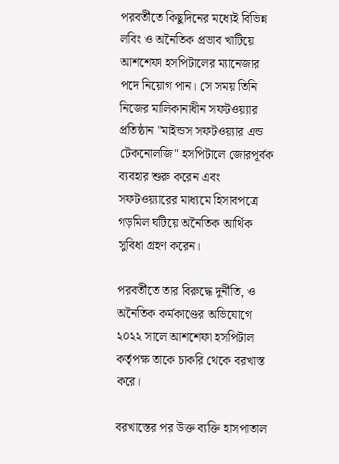পরবর্তীতে কিছুদিনের মধ্যেই বিভিন্ন লবিং ও অনৈতিক প্রভাব খাটিয়ে আশশেফা হসপিটালের ম্যানেজার পদে নিয়োগ পান। সে সময় তিনি নিজের মালিকানাধীন সফটওয়্যার প্রতিষ্ঠান "মাইন্ডস সফটওয়্যার এন্ড টেকনোলজি" হসপিটালে জোরপূর্বক ব্যবহার শুরু করেন এবং সফটওয়্যারের মাধ্যমে হিসাবপত্রে গড়মিল ঘটিয়ে অনৈতিক আর্থিক সুবিধা গ্রহণ করেন।

পরবর্তীতে তার বিরুদ্ধে দুর্নীতি, ও অনৈতিক কর্মকাণ্ডের অভিযোগে ২০২২ সালে আশশেফা হসপিটাল কর্তৃপক্ষ তাকে চাকরি থেকে বরখাস্ত করে।

বরখাস্তের পর উক্ত ব্যক্তি হাসপাতাল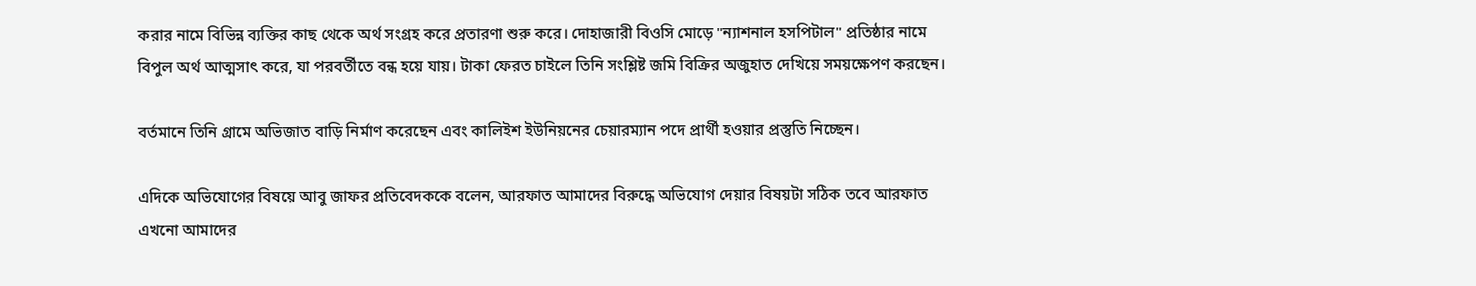করার নামে বিভিন্ন ব্যক্তির কাছ থেকে অর্থ সংগ্রহ করে প্রতারণা শুরু করে। দোহাজারী বিওসি মোড়ে "ন্যাশনাল হসপিটাল" প্রতিষ্ঠার নামে বিপুল অর্থ আত্মসাৎ করে, যা পরবর্তীতে বন্ধ হয়ে যায়। টাকা ফেরত চাইলে তিনি সংশ্লিষ্ট জমি বিক্রির অজুহাত দেখিয়ে সময়ক্ষেপণ করছেন।

বর্তমানে তিনি গ্রামে অভিজাত বাড়ি নির্মাণ করেছেন এবং কালিইশ ইউনিয়নের চেয়ারম্যান পদে প্রার্থী হওয়ার প্রস্তুতি নিচ্ছেন।

এদিকে অভিযোগের বিষয়ে আবু জাফর প্রতিবেদককে বলেন, আরফাত আমাদের বিরুদ্ধে অভিযোগ দেয়ার বিষয়টা সঠিক তবে আরফাত এখনো আমাদের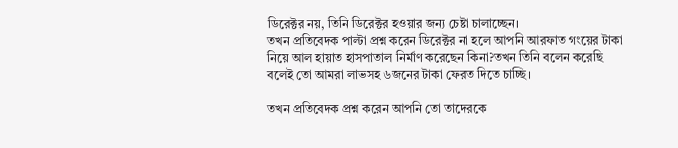ডিরেক্টর নয়, তিনি ডিরেক্টর হওয়ার জন্য চেষ্টা চালাচ্ছেন।
তখন প্রতিবেদক পাল্টা প্রশ্ন করেন ডিরেক্টর না হলে আপনি আরফাত গংয়ের টাকা নিয়ে আল হায়াত হাসপাতাল নির্মাণ করেছেন কিনা?তখন তিনি বলেন করেছি বলেই তো আমরা লাভসহ ৬জনের টাকা ফেরত দিতে চাচ্ছি।

তখন প্রতিবেদক প্রশ্ন করেন আপনি তো তাদেরকে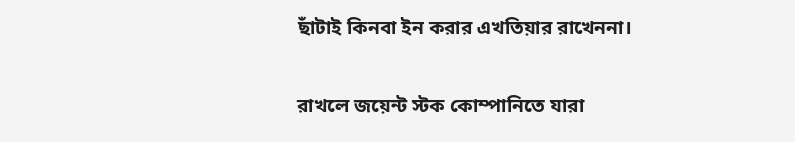ছাঁটাই কিনবা ইন করার এখতিয়ার রাখেননা।

রাখলে জয়েন্ট স্টক কোম্পানিতে যারা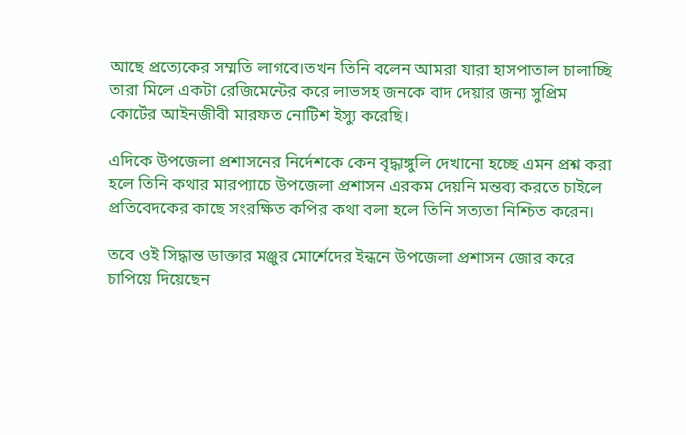আছে প্রত্যেকের সম্মতি লাগবে।তখন তিনি বলেন আমরা যারা হাসপাতাল চালাচ্ছি তারা মিলে একটা রেজিমেন্টের করে লাভসহ জনকে বাদ দেয়ার জন্য সুপ্রিম কোর্টের আইনজীবী মারফত নোটিশ ইস্যু করেছি।

এদিকে উপজেলা প্রশাসনের নির্দেশকে কেন বৃদ্ধাঙ্গুলি দেখানো হচ্ছে এমন প্রশ্ন করা হলে তিনি কথার মারপ্যাচে উপজেলা প্রশাসন এরকম দেয়নি মন্তব্য করতে চাইলে প্রতিবেদকের কাছে সংরক্ষিত কপির কথা বলা হলে তিনি সত্যতা নিশ্চিত করেন।

তবে ওই সিদ্ধান্ত ডাক্তার মঞ্জুর মোর্শেদের ইন্ধনে উপজেলা প্রশাসন জোর করে চাপিয়ে দিয়েছেন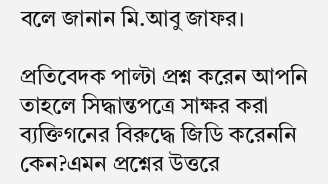বলে জানান মি.আবু জাফর।

প্রতিবেদক পাল্টা প্রশ্ন করেন আপনি তাহলে সিদ্ধান্তপত্রে সাক্ষর করা ব্যক্তিগনের বিরুদ্ধে জিডি করেননি কেন?এমন প্রশ্নের উত্তরে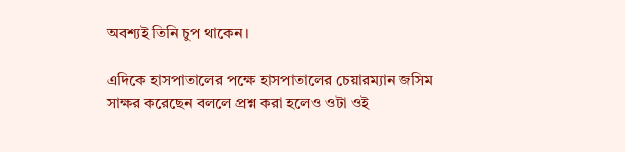অবশ্যই তিনি চুপ থাকেন।

এদিকে হাসপাতালের পক্ষে হাসপাতালের চেয়ারম্যান জসিম সাক্ষর করেছেন বললে প্রশ্ন করা হলেও ওটা ওই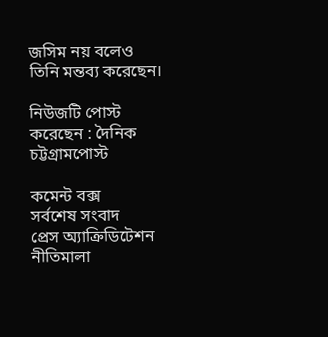জসিম নয় বলেও তিনি মন্তব্য করেছেন।

নিউজটি পোস্ট করেছেন : দৈনিক চট্টগ্রামপোস্ট

কমেন্ট বক্স
সর্বশেষ সংবাদ
প্রেস অ্যাক্রিডিটেশন নীতিমালা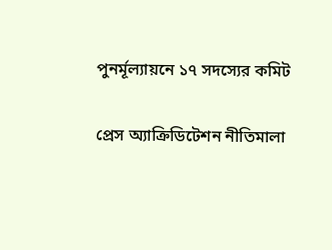পুনর্মূল্যায়নে ১৭ সদস্যের কমিট

প্রেস অ্যাক্রিডিটেশন নীতিমালা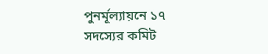পুনর্মূল্যায়নে ১৭ সদস্যের কমিট